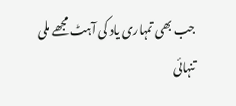جب بھی تمہاری یاد کی آہٹ مجھے ملی
تنہائی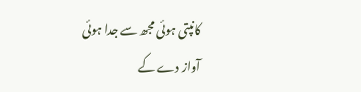کانپتی ہوئی مجھ سے جدا ہوئی
آواز دے کے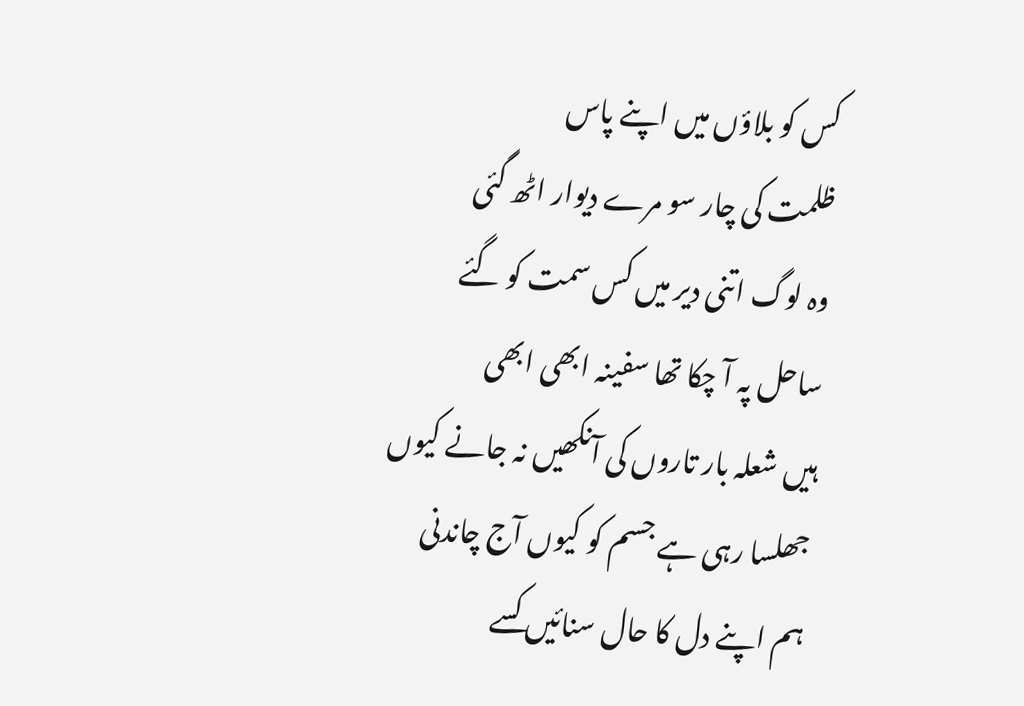کس کو بلاؤں میں اپنے پاس
ظلمت کی چار سو مرے دیوار اٹھ گئی
وہ لوگ اتنی دیر میں کس سمت کو گئے
ساحل پہ آ چکا تھا سفینہ ابھی ابھی
ہیں شعلہ بار تاروں کی آنکھیں نہ جانے کیوں
جھلسا رہی ہے جسم کو کیوں آج چاندنی
ہم اپنے دل کا حال سنائیں کسے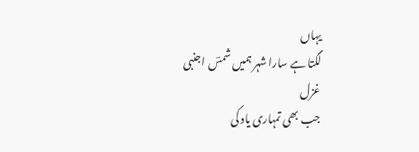یہاں
لگتا ہے سارا شہر ہمیں شمسؔ اجنبی
غزل
جب بھی تمہاری یاد کی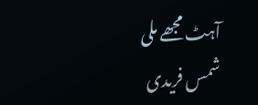آہٹ مجھے ملی
شمس فریدی